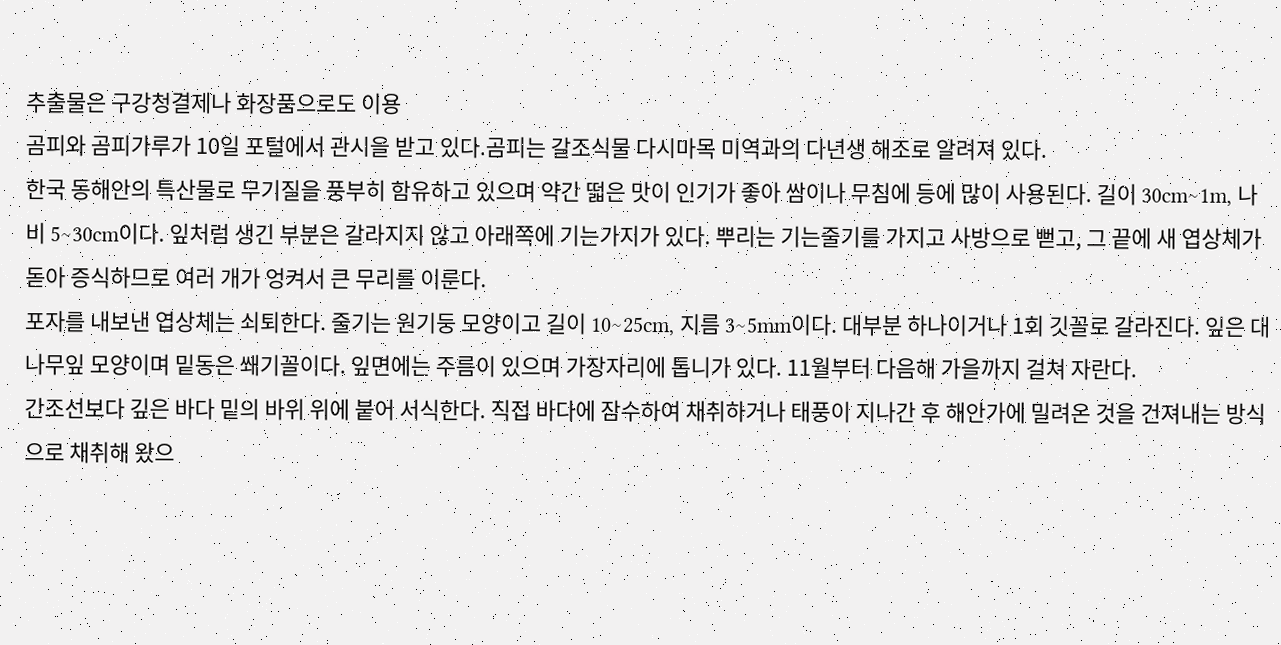추출물은 구강청결제나 화장품으로도 이용
곰피와 곰피가루가 10일 포털에서 관시을 받고 있다.곰피는 갈조식물 다시마목 미역과의 다년생 해조로 알려져 있다.
한국 동해안의 특산물로 무기질을 풍부히 함유하고 있으며 약간 떫은 맛이 인기가 좋아 쌈이나 무침에 등에 많이 사용된다. 길이 30cm∼1m, 나비 5∼30cm이다. 잎처럼 생긴 부분은 갈라지지 않고 아래쪽에 기는가지가 있다. 뿌리는 기는줄기를 가지고 사방으로 뻗고, 그 끝에 새 엽상체가 돋아 증식하므로 여러 개가 엉켜서 큰 무리를 이룬다.
포자를 내보낸 엽상체는 쇠퇴한다. 줄기는 원기둥 모양이고 길이 10∼25cm, 지름 3∼5mm이다. 대부분 하나이거나 1회 깃꼴로 갈라진다. 잎은 대나무잎 모양이며 밑동은 쐐기꼴이다. 잎면에는 주름이 있으며 가장자리에 톱니가 있다. 11월부터 다음해 가을까지 걸쳐 자란다.
간조선보다 깊은 바다 밑의 바위 위에 붙어 서식한다. 직접 바다에 잠수하여 채취하거나 태풍이 지나간 후 해안가에 밀려온 것을 건져내는 방식으로 채취해 왔으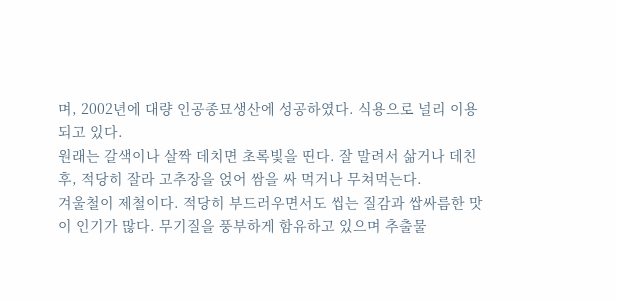며, 2002년에 대량 인공종묘생산에 성공하였다. 식용으로 널리 이용되고 있다.
원래는 갈색이나 살짝 데치면 초록빛을 띤다. 잘 말려서 삶거나 데친 후, 적당히 잘라 고추장을 얹어 쌈을 싸 먹거나 무쳐먹는다.
겨울철이 제철이다. 적당히 부드러우면서도 씹는 질감과 쌉싸름한 맛이 인기가 많다. 무기질을 풍부하게 함유하고 있으며 추출물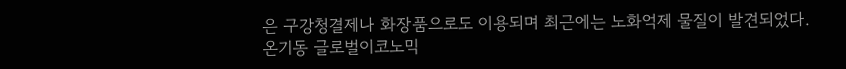은 구강청결제나 화장품으로도 이용되며 최근에는 노화억제 물질이 발견되었다.
온기동 글로벌이코노믹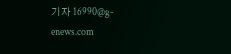기자 16990@g-enews.com